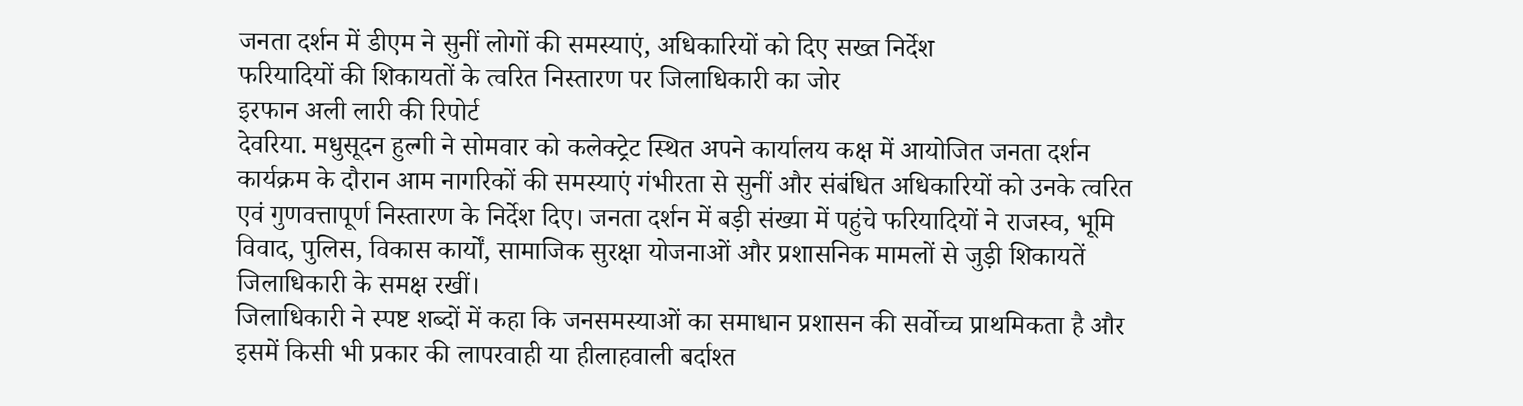जनता दर्शन में डीएम ने सुनीं लोगों की समस्याएं, अधिकारियों को दिए सख्त निर्देश
फरियादियों की शिकायतों के त्वरित निस्तारण पर जिलाधिकारी का जोर
इरफान अली लारी की रिपोर्ट
देवरिया. मधुसूदन हुल्गी ने सोमवार को कलेक्ट्रेट स्थित अपने कार्यालय कक्ष में आयोजित जनता दर्शन कार्यक्रम के दौरान आम नागरिकों की समस्याएं गंभीरता से सुनीं और संबंधित अधिकारियों को उनके त्वरित एवं गुणवत्तापूर्ण निस्तारण के निर्देश दिए। जनता दर्शन में बड़ी संख्या में पहुंचे फरियादियों ने राजस्व, भूमि विवाद, पुलिस, विकास कार्यों, सामाजिक सुरक्षा योजनाओं और प्रशासनिक मामलों से जुड़ी शिकायतें जिलाधिकारी के समक्ष रखीं।
जिलाधिकारी ने स्पष्ट शब्दों में कहा कि जनसमस्याओं का समाधान प्रशासन की सर्वोच्च प्राथमिकता है और इसमें किसी भी प्रकार की लापरवाही या हीलाहवाली बर्दाश्त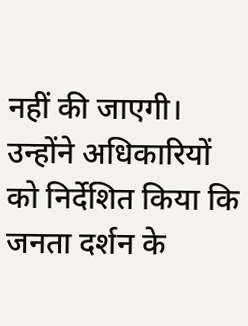नहीं की जाएगी। उन्होंने अधिकारियों को निर्देशित किया कि जनता दर्शन के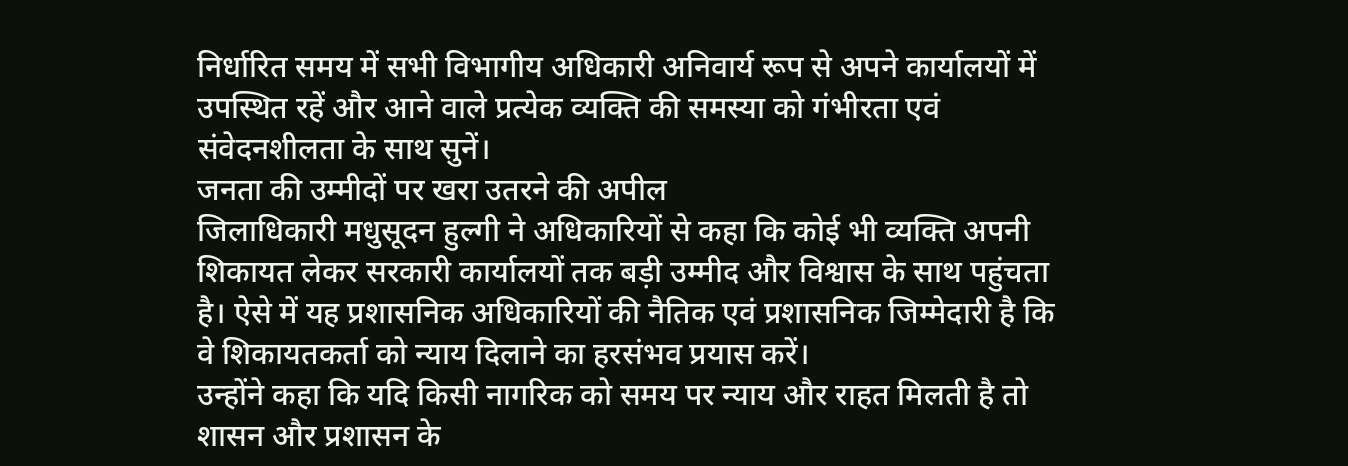निर्धारित समय में सभी विभागीय अधिकारी अनिवार्य रूप से अपने कार्यालयों में उपस्थित रहें और आने वाले प्रत्येक व्यक्ति की समस्या को गंभीरता एवं संवेदनशीलता के साथ सुनें।
जनता की उम्मीदों पर खरा उतरने की अपील
जिलाधिकारी मधुसूदन हुल्गी ने अधिकारियों से कहा कि कोई भी व्यक्ति अपनी शिकायत लेकर सरकारी कार्यालयों तक बड़ी उम्मीद और विश्वास के साथ पहुंचता है। ऐसे में यह प्रशासनिक अधिकारियों की नैतिक एवं प्रशासनिक जिम्मेदारी है कि वे शिकायतकर्ता को न्याय दिलाने का हरसंभव प्रयास करें।
उन्होंने कहा कि यदि किसी नागरिक को समय पर न्याय और राहत मिलती है तो शासन और प्रशासन के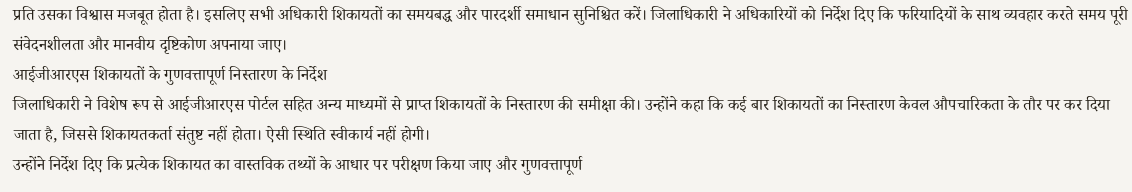प्रति उसका विश्वास मजबूत होता है। इसलिए सभी अधिकारी शिकायतों का समयबद्ध और पारदर्शी समाधान सुनिश्चित करें। जिलाधिकारी ने अधिकारियों को निर्देश दिए कि फरियादियों के साथ व्यवहार करते समय पूरी संवेदनशीलता और मानवीय दृष्टिकोण अपनाया जाए।
आईजीआरएस शिकायतों के गुणवत्तापूर्ण निस्तारण के निर्देश
जिलाधिकारी ने विशेष रूप से आईजीआरएस पोर्टल सहित अन्य माध्यमों से प्राप्त शिकायतों के निस्तारण की समीक्षा की। उन्होंने कहा कि कई बार शिकायतों का निस्तारण केवल औपचारिकता के तौर पर कर दिया जाता है, जिससे शिकायतकर्ता संतुष्ट नहीं होता। ऐसी स्थिति स्वीकार्य नहीं होगी।
उन्होंने निर्देश दिए कि प्रत्येक शिकायत का वास्तविक तथ्यों के आधार पर परीक्षण किया जाए और गुणवत्तापूर्ण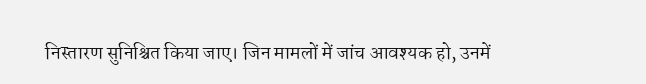निस्तारण सुनिश्चित किया जाए। जिन मामलों में जांच आवश्यक हो, उनमें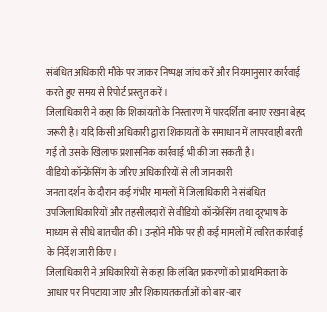संबंधित अधिकारी मौके पर जाकर निष्पक्ष जांच करें और नियमानुसार कार्रवाई करते हुए समय से रिपोर्ट प्रस्तुत करें।
जिलाधिकारी ने कहा कि शिकायतों के निस्तारण में पारदर्शिता बनाए रखना बेहद जरूरी है। यदि किसी अधिकारी द्वारा शिकायतों के समाधान में लापरवाही बरती गई तो उसके खिलाफ प्रशासनिक कार्रवाई भी की जा सकती है।
वीडियो कॉन्फ्रेंसिंग के जरिए अधिकारियों से ली जानकारी
जनता दर्शन के दौरान कई गंभीर मामलों में जिलाधिकारी ने संबंधित उपजिलाधिकारियों और तहसीलदारों से वीडियो कॉन्फ्रेंसिंग तथा दूरभाष के माध्यम से सीधे बातचीत की। उन्होंने मौके पर ही कई मामलों में त्वरित कार्रवाई के निर्देश जारी किए।
जिलाधिकारी ने अधिकारियों से कहा कि लंबित प्रकरणों को प्राथमिकता के आधार पर निपटाया जाए और शिकायतकर्ताओं को बार-बार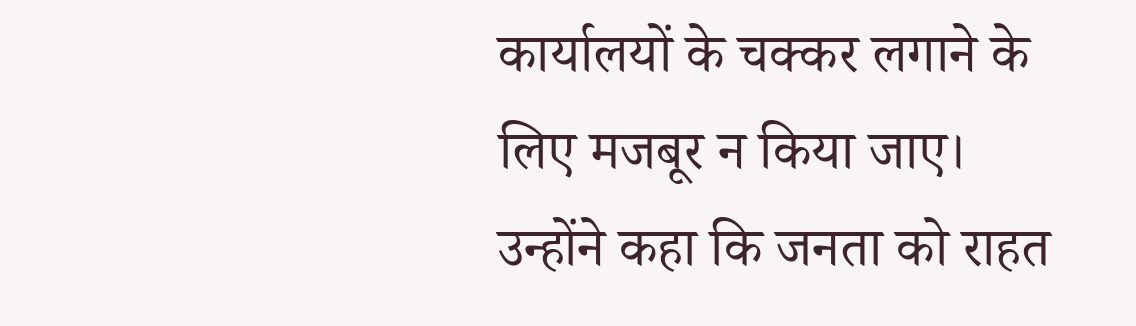कार्यालयों के चक्कर लगाने के लिए मजबूर न किया जाए। उन्होंने कहा कि जनता को राहत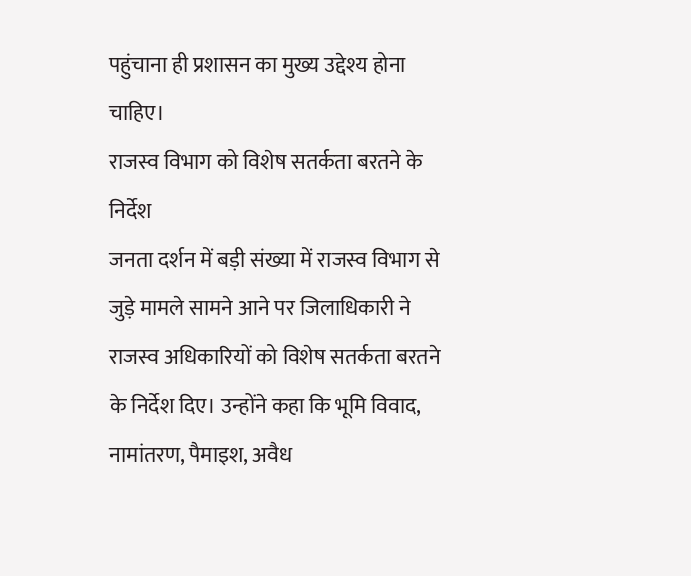पहुंचाना ही प्रशासन का मुख्य उद्देश्य होना चाहिए।
राजस्व विभाग को विशेष सतर्कता बरतने के निर्देश
जनता दर्शन में बड़ी संख्या में राजस्व विभाग से जुड़े मामले सामने आने पर जिलाधिकारी ने राजस्व अधिकारियों को विशेष सतर्कता बरतने के निर्देश दिए। उन्होंने कहा कि भूमि विवाद, नामांतरण, पैमाइश, अवैध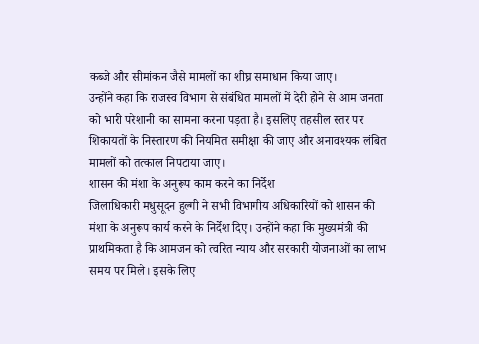कब्जे और सीमांकन जैसे मामलों का शीघ्र समाधान किया जाए।
उन्होंने कहा कि राजस्व विभाग से संबंधित मामलों में देरी होने से आम जनता को भारी परेशानी का सामना करना पड़ता है। इसलिए तहसील स्तर पर शिकायतों के निस्तारण की नियमित समीक्षा की जाए और अनावश्यक लंबित मामलों को तत्काल निपटाया जाए।
शासन की मंशा के अनुरूप काम करने का निर्देश
जिलाधिकारी मधुसूदन हुल्गी ने सभी विभागीय अधिकारियों को शासन की मंशा के अनुरूप कार्य करने के निर्देश दिए। उन्होंने कहा कि मुख्यमंत्री की प्राथमिकता है कि आमजन को त्वरित न्याय और सरकारी योजनाओं का लाभ समय पर मिले। इसके लिए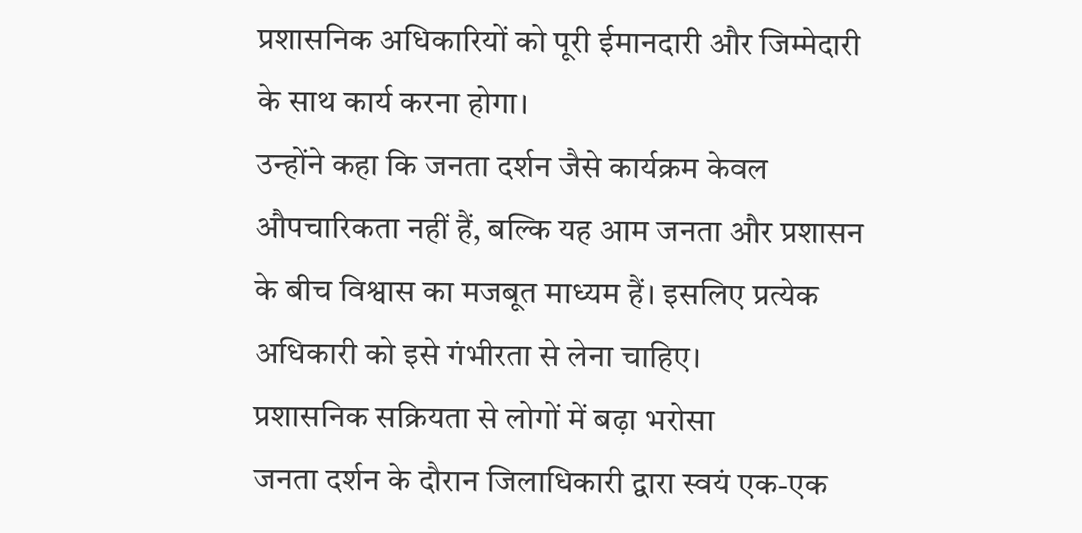प्रशासनिक अधिकारियों को पूरी ईमानदारी और जिम्मेदारी के साथ कार्य करना होगा।
उन्होंने कहा कि जनता दर्शन जैसे कार्यक्रम केवल औपचारिकता नहीं हैं, बल्कि यह आम जनता और प्रशासन के बीच विश्वास का मजबूत माध्यम हैं। इसलिए प्रत्येक अधिकारी को इसे गंभीरता से लेना चाहिए।
प्रशासनिक सक्रियता से लोगों में बढ़ा भरोसा
जनता दर्शन के दौरान जिलाधिकारी द्वारा स्वयं एक-एक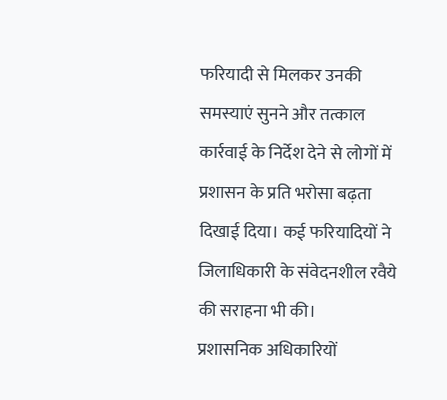फरियादी से मिलकर उनकी समस्याएं सुनने और तत्काल कार्रवाई के निर्देश देने से लोगों में प्रशासन के प्रति भरोसा बढ़ता दिखाई दिया। कई फरियादियों ने जिलाधिकारी के संवेदनशील रवैये की सराहना भी की।
प्रशासनिक अधिकारियों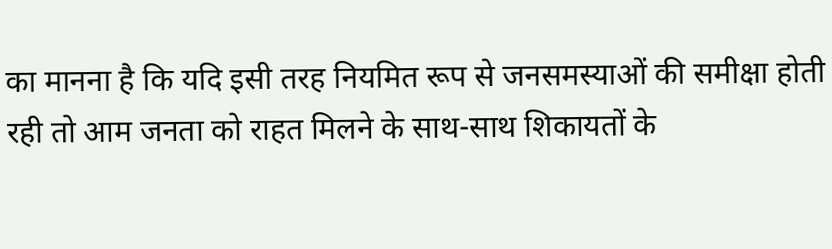का मानना है कि यदि इसी तरह नियमित रूप से जनसमस्याओं की समीक्षा होती रही तो आम जनता को राहत मिलने के साथ-साथ शिकायतों के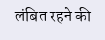लंबित रहने की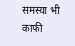समस्या भी काफी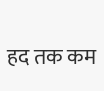हद तक कम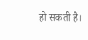हो सकती है।